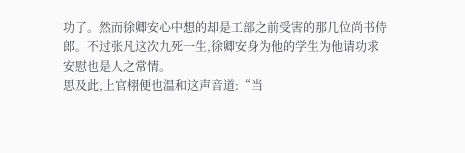功了。然而徐卿安心中想的却是工部之前受害的那几位尚书侍郎。不过张凡这次九死一生,徐卿安身为他的学生为他请功求安慰也是人之常情。
思及此,上官栩便也温和这声音道:“当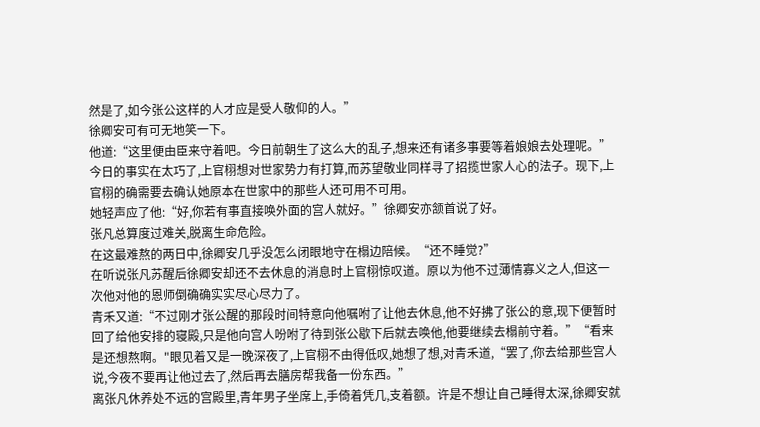然是了,如今张公这样的人才应是受人敬仰的人。”
徐卿安可有可无地笑一下。
他道:“这里便由臣来守着吧。今日前朝生了这么大的乱子,想来还有诸多事要等着娘娘去处理呢。”
今日的事实在太巧了,上官栩想对世家势力有打算,而苏望敬业同样寻了招揽世家人心的法子。现下,上官栩的确需要去确认她原本在世家中的那些人还可用不可用。
她轻声应了他:“好,你若有事直接唤外面的宫人就好。”徐卿安亦颔首说了好。
张凡总算度过难关,脱离生命危险。
在这最难熬的两日中,徐卿安几乎没怎么闭眼地守在榻边陪候。“还不睡觉?”
在听说张凡苏醒后徐卿安却还不去休息的消息时上官栩惊叹道。原以为他不过薄情寡义之人,但这一次他对他的恩师倒确确实实尽心尽力了。
青禾又道:“不过刚才张公醒的那段时间特意向他嘱咐了让他去休息,他不好拂了张公的意,现下便暂时回了给他安排的寝殿,只是他向宫人吩咐了待到张公歇下后就去唤他,他要继续去榻前守着。”“看来是还想熬啊。"眼见着又是一晚深夜了,上官栩不由得低叹,她想了想,对青禾道,“罢了,你去给那些宫人说,今夜不要再让他过去了,然后再去膳房帮我备一份东西。”
离张凡休养处不远的宫殿里,青年男子坐席上,手倚着凭几,支着额。许是不想让自己睡得太深,徐卿安就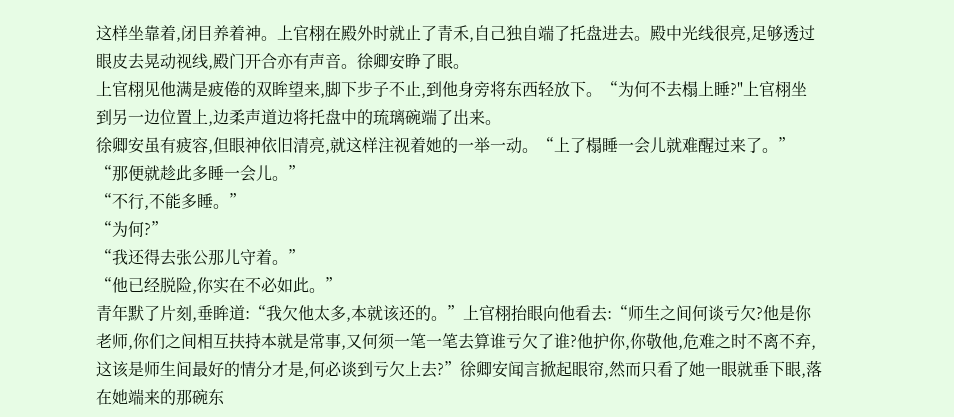这样坐靠着,闭目养着神。上官栩在殿外时就止了青禾,自己独自端了托盘进去。殿中光线很亮,足够透过眼皮去晃动视线,殿门开合亦有声音。徐卿安睁了眼。
上官栩见他满是疲倦的双眸望来,脚下步子不止,到他身旁将东西轻放下。“为何不去榻上睡?"上官栩坐到另一边位置上,边柔声道边将托盘中的琉璃碗端了出来。
徐卿安虽有疲容,但眼神依旧清亮,就这样注视着她的一举一动。“上了榻睡一会儿就难醒过来了。”
“那便就趁此多睡一会儿。”
“不行,不能多睡。”
“为何?”
“我还得去张公那儿守着。”
“他已经脱险,你实在不必如此。”
青年默了片刻,垂眸道:“我欠他太多,本就该还的。”上官栩抬眼向他看去:“师生之间何谈亏欠?他是你老师,你们之间相互扶持本就是常事,又何须一笔一笔去算谁亏欠了谁?他护你,你敬他,危难之时不离不弃,这该是师生间最好的情分才是,何必谈到亏欠上去?”徐卿安闻言掀起眼帘,然而只看了她一眼就垂下眼,落在她端来的那碗东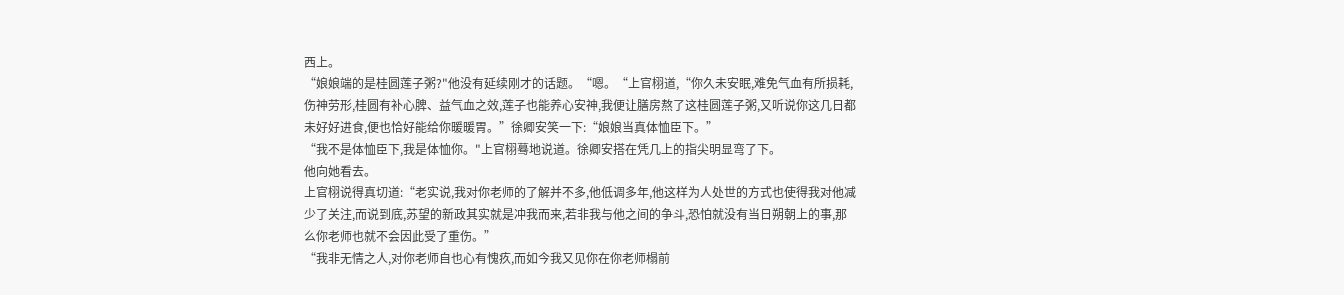西上。
“娘娘端的是桂圆莲子粥?"他没有延续刚才的话题。“嗯。“上官栩道,“你久未安眠,难免气血有所损耗,伤神劳形,桂圆有补心脾、益气血之效,莲子也能养心安神,我便让膳房熬了这桂圆莲子粥,又听说你这几日都未好好进食,便也恰好能给你暖暖胃。”徐卿安笑一下:“娘娘当真体恤臣下。”
“我不是体恤臣下,我是体恤你。"上官栩蓦地说道。徐卿安搭在凭几上的指尖明显弯了下。
他向她看去。
上官栩说得真切道:“老实说,我对你老师的了解并不多,他低调多年,他这样为人处世的方式也使得我对他减少了关注,而说到底,苏望的新政其实就是冲我而来,若非我与他之间的争斗,恐怕就没有当日朔朝上的事,那么你老师也就不会因此受了重伤。”
“我非无情之人,对你老师自也心有愧疚,而如今我又见你在你老师榻前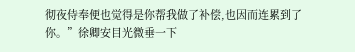彻夜侍奉便也觉得是你帮我做了补偿,也因而连累到了你。”徐卿安目光微垂一下